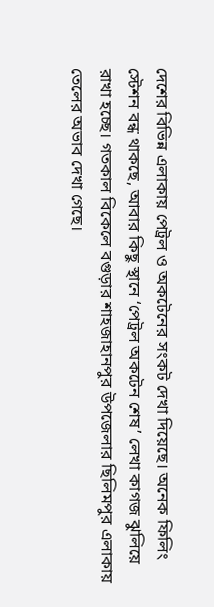দেশের বিভিন্ন এলাকায় পেট্রল ও অকটেনের সংকট দেখা দিয়েছে। অনেক ফিলিং স্টেশন বন্ধ থাকছে, আবার কিছু স্থানে ‘পেট্রল অকটেন শেষ’ লেখা কাগজ ঝুলিয়ে রাখা হচ্ছে। গতকাল বিকেলে বগুড়ার শাহজাহানপুর উপজেলার ছিলিমপুর এলাকায় তেলের অভাব দেখা গেছে।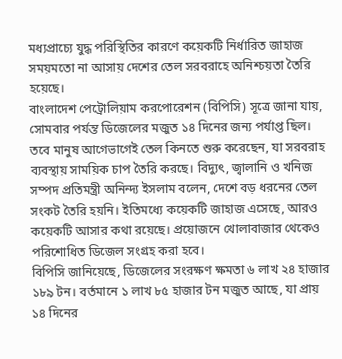মধ্যপ্রাচ্যে যুদ্ধ পরিস্থিতির কারণে কয়েকটি নির্ধারিত জাহাজ সময়মতো না আসায় দেশের তেল সরবরাহে অনিশ্চয়তা তৈরি হয়েছে।
বাংলাদেশ পেট্রোলিয়াম করপোরেশন (বিপিসি) সূত্রে জানা যায়, সোমবার পর্যন্ত ডিজেলের মজুত ১৪ দিনের জন্য পর্যাপ্ত ছিল। তবে মানুষ আগেভাগেই তেল কিনতে শুরু করেছেন, যা সরবরাহ ব্যবস্থায় সাময়িক চাপ তৈরি করছে। বিদ্যুৎ, জ্বালানি ও খনিজ সম্পদ প্রতিমন্ত্রী অনিন্দ্য ইসলাম বলেন, দেশে বড় ধরনের তেল সংকট তৈরি হয়নি। ইতিমধ্যে কয়েকটি জাহাজ এসেছে, আরও কয়েকটি আসার কথা রয়েছে। প্রয়োজনে খোলাবাজার থেকেও পরিশোধিত ডিজেল সংগ্রহ করা হবে।
বিপিসি জানিয়েছে, ডিজেলের সংরক্ষণ ক্ষমতা ৬ লাখ ২৪ হাজার ১৮৯ টন। বর্তমানে ১ লাখ ৮৫ হাজার টন মজুত আছে, যা প্রায় ১৪ দিনের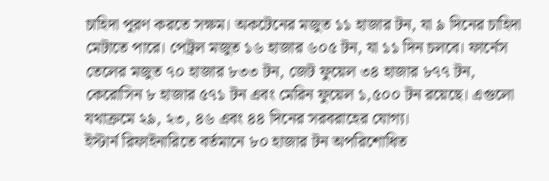চাহিদা পূরণ করতে সক্ষম। অকটেনের মজুত ১১ হাজার টন, যা ৯ দিনের চাহিদা মেটাতে পারে। পেট্রল মজুত ১৬ হাজার ৬০৫ টন, যা ১১ দিন চলবে। ফার্নেস তেলের মজুত ৭০ হাজার ৮৩৩ টন, জেট ফুয়েল ৩৪ হাজার ৮৭৭ টন, কেরোসিন ৮ হাজার ৫৭১ টন এবং মেরিন ফুয়েল ১,৫০০ টন রয়েছে। এগুলো যথাক্রমে ২৯, ২৩, ৪৬ এবং ৪৪ দিনের সরবরাহের যোগ্য।
ইস্টার্ন রিফাইনারিতে বর্তমানে ৮০ হাজার টন অপরিশোধিত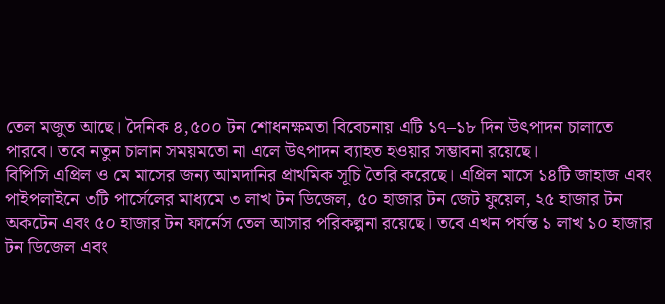তেল মজুত আছে। দৈনিক ৪,৫০০ টন শোধনক্ষমতা বিবেচনায় এটি ১৭–১৮ দিন উৎপাদন চালাতে পারবে। তবে নতুন চালান সময়মতো না এলে উৎপাদন ব্যাহত হওয়ার সম্ভাবনা রয়েছে।
বিপিসি এপ্রিল ও মে মাসের জন্য আমদানির প্রাথমিক সূচি তৈরি করেছে। এপ্রিল মাসে ১৪টি জাহাজ এবং পাইপলাইনে ৩টি পার্সেলের মাধ্যমে ৩ লাখ টন ডিজেল, ৫০ হাজার টন জেট ফুয়েল, ২৫ হাজার টন অকটেন এবং ৫০ হাজার টন ফার্নেস তেল আসার পরিকল্পনা রয়েছে। তবে এখন পর্যন্ত ১ লাখ ১০ হাজার টন ডিজেল এবং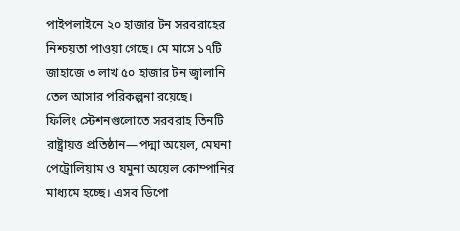পাইপলাইনে ২০ হাজার টন সরবরাহের নিশ্চয়তা পাওয়া গেছে। মে মাসে ১৭টি জাহাজে ৩ লাখ ৫০ হাজার টন জ্বালানি তেল আসার পরিকল্পনা রয়েছে।
ফিলিং স্টেশনগুলোতে সরবরাহ তিনটি রাষ্ট্রায়ত্ত প্রতিষ্ঠান—পদ্মা অয়েল, মেঘনা পেট্রোলিয়াম ও যমুনা অয়েল কোম্পানির মাধ্যমে হচ্ছে। এসব ডিপো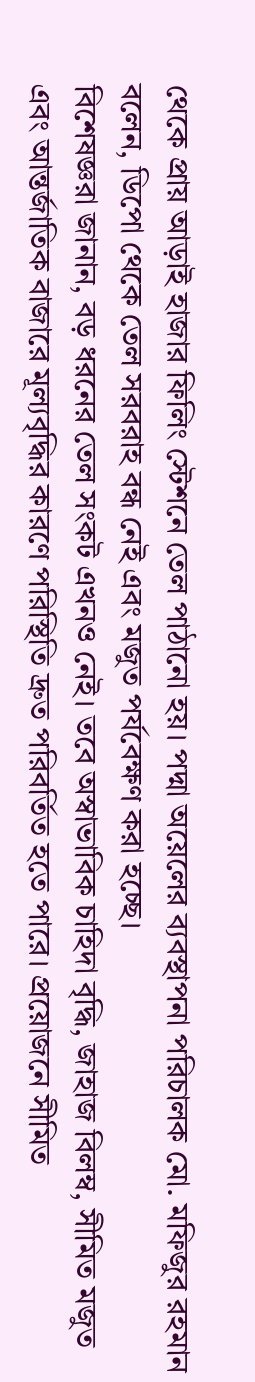থেকে প্রায় আড়াই হাজার ফিলিং স্টেশনে তেল পাঠানো হয়। পদ্মা অয়েলের ব্যবস্থাপনা পরিচালক মো. মফিজুর রহমান বলেন, ডিপো থেকে তেল সরবরাহ বন্ধ নেই এবং মজুত পর্যবেক্ষণ করা হচ্ছে।
বিশেষজ্ঞরা জানান, বড় ধরনের তেল সংকট এখনও নেই। তবে অস্বাভাবিক চাহিদা বৃদ্ধি, জাহাজ বিলম্ব, সীমিত মজুত এবং আন্তর্জাতিক বাজারে মূল্যবৃদ্ধির কারণে পরিস্থিতি দ্রুত পরিবর্তিত হতে পারে। প্রয়োজনে সীমিত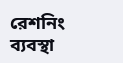রেশনিং ব্যবস্থা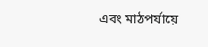এবং মাঠপর্যায়ে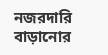নজরদারি বাড়ানোর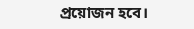প্রয়োজন হবে।